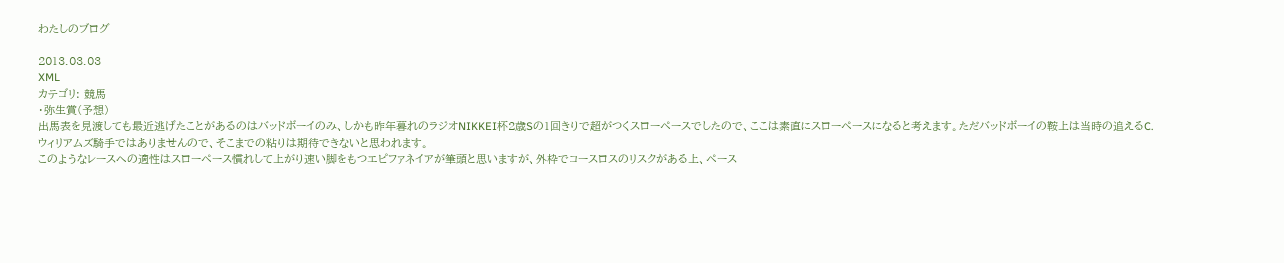わたしのブログ

2013.03.03
XML
カテゴリ: 競馬
・弥生賞(予想)
出馬表を見渡しても最近逃げたことがあるのはバッドボーイのみ、しかも昨年暮れのラジオNIKKEI杯2歳Sの1回きりで超がつくスローペースでしたので、ここは素直にスローペースになると考えます。ただバッドボーイの鞍上は当時の追えるC.ウィリアムズ騎手ではありませんので、そこまでの粘りは期待できないと思われます。
このようなレースへの適性はスローペース慣れして上がり速い脚をもつエピファネイアが筆頭と思いますが、外枠でコースロスのリスクがある上、ペース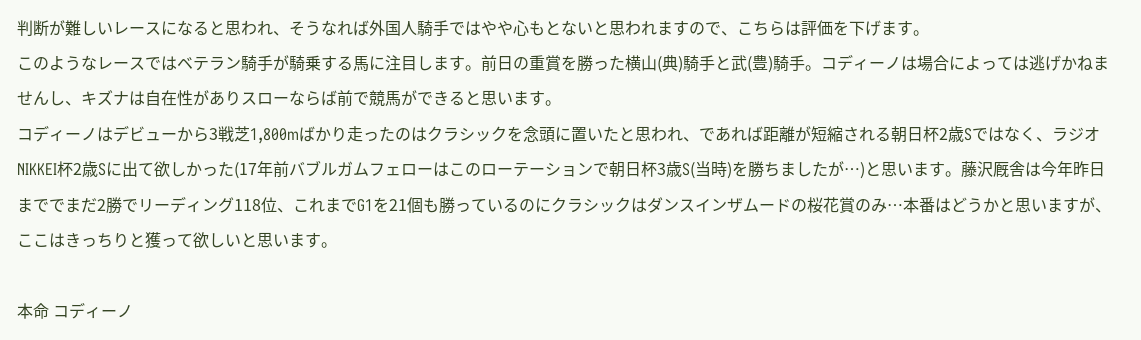判断が難しいレースになると思われ、そうなれば外国人騎手ではやや心もとないと思われますので、こちらは評価を下げます。
このようなレースではベテラン騎手が騎乗する馬に注目します。前日の重賞を勝った横山(典)騎手と武(豊)騎手。コディーノは場合によっては逃げかねませんし、キズナは自在性がありスローならば前で競馬ができると思います。
コディーノはデビューから3戦芝1,800mばかり走ったのはクラシックを念頭に置いたと思われ、であれば距離が短縮される朝日杯2歳Sではなく、ラジオNIKKEI杯2歳Sに出て欲しかった(17年前バブルガムフェローはこのローテーションで朝日杯3歳S(当時)を勝ちましたが…)と思います。藤沢厩舎は今年昨日まででまだ2勝でリーディング118位、これまでG1を21個も勝っているのにクラシックはダンスインザムードの桜花賞のみ…本番はどうかと思いますが、ここはきっちりと獲って欲しいと思います。

本命 コディーノ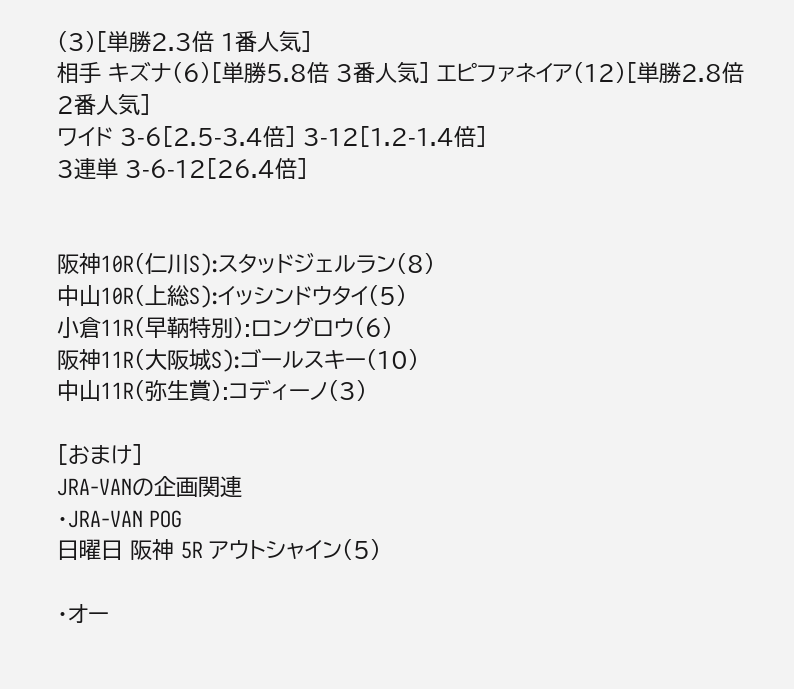(3)[単勝2.3倍 1番人気]
相手 キズナ(6)[単勝5.8倍 3番人気] エピファネイア(12)[単勝2.8倍 2番人気]
ワイド 3-6[2.5-3.4倍] 3-12[1.2-1.4倍]
3連単 3-6-12[26.4倍]


阪神10R(仁川S):スタッドジェルラン(8)
中山10R(上総S):イッシンドウタイ(5)
小倉11R(早鞆特別):ロングロウ(6)
阪神11R(大阪城S):ゴールスキー(10)
中山11R(弥生賞):コディーノ(3)

[おまけ]
JRA-VANの企画関連
・JRA-VAN POG
日曜日 阪神 5R アウトシャイン(5)

・オー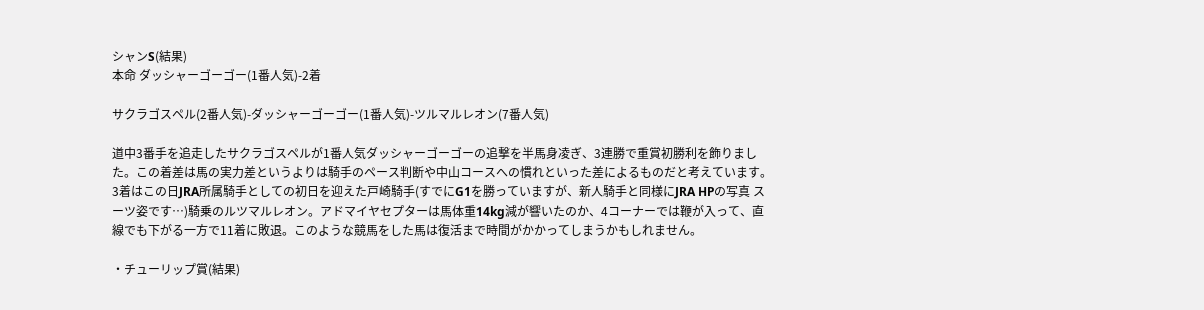シャンS(結果)
本命 ダッシャーゴーゴー(1番人気)-2着

サクラゴスペル(2番人気)-ダッシャーゴーゴー(1番人気)-ツルマルレオン(7番人気)

道中3番手を追走したサクラゴスペルが1番人気ダッシャーゴーゴーの追撃を半馬身凌ぎ、3連勝で重賞初勝利を飾りました。この着差は馬の実力差というよりは騎手のペース判断や中山コースへの慣れといった差によるものだと考えています。
3着はこの日JRA所属騎手としての初日を迎えた戸崎騎手(すでにG1を勝っていますが、新人騎手と同様にJRA HPの写真 スーツ姿です…)騎乗のルツマルレオン。アドマイヤセプターは馬体重14kg減が響いたのか、4コーナーでは鞭が入って、直線でも下がる一方で11着に敗退。このような競馬をした馬は復活まで時間がかかってしまうかもしれません。

・チューリップ賞(結果)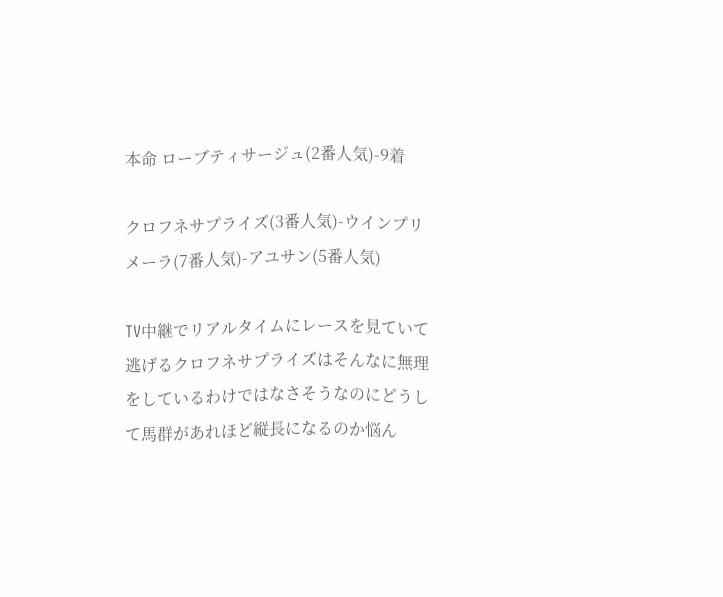本命 ローブティサージュ(2番人気)-9着

クロフネサプライズ(3番人気)-ウインプリメーラ(7番人気)-アユサン(5番人気)

TV中継でリアルタイムにレースを見ていて逃げるクロフネサプライズはそんなに無理をしているわけではなさそうなのにどうして馬群があれほど縦長になるのか悩ん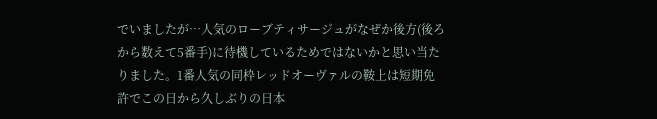でいましたが…人気のローブティサージュがなぜか後方(後ろから数えて5番手)に待機しているためではないかと思い当たりました。1番人気の同枠レッドオーヴァルの鞍上は短期免許でこの日から久しぶりの日本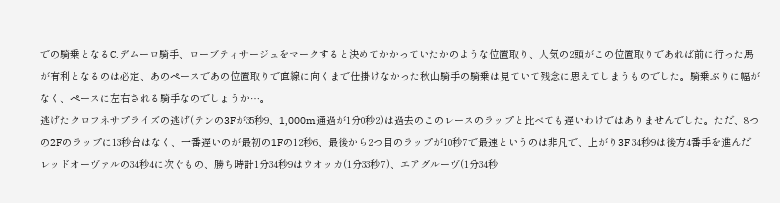での騎乗となるC.デムーロ騎手、ローブティサージュをマークすると決めてかかっていたかのような位置取り、人気の2頭がこの位置取りであれば前に行った馬が有利となるのは必定、あのペースであの位置取りで直線に向くまで仕掛けなかった秋山騎手の騎乗は見ていて残念に思えてしまうものでした。騎乗ぶりに幅がなく、ペースに左右される騎手なのでしょうか…。
逃げたクロフネサプライズの逃げ(テンの3Fが35秒9、1,000m通過が1分0秒2)は過去のこのレースのラップと比べても遅いわけではありませんでした。ただ、8つの2Fのラップに13秒台はなく、一番遅いのが最初の1Fの12秒6、最後から2つ目のラップが10秒7で最速というのは非凡で、上がり3F 34秒9は後方4番手を進んだレッドオーヴァルの34秒4に次ぐもの、勝ち時計1分34秒9はウオッカ(1分33秒7)、エアグルーヴ(1分34秒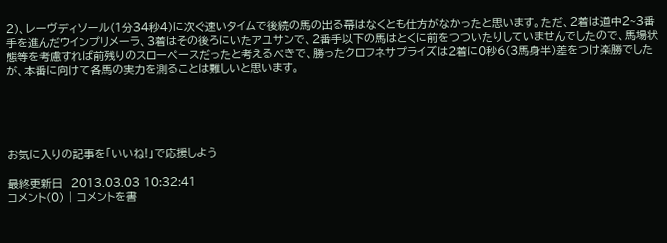2)、レーヴディソール(1分34秒4)に次ぐ速いタイムで後続の馬の出る幕はなくとも仕方がなかったと思います。ただ、2着は道中2~3番手を進んだウインプリメーラ、3着はその後ろにいたアユサンで、2番手以下の馬はとくに前をつついたりしていませんでしたので、馬場状態等を考慮すれば前残りのスローペースだったと考えるべきで、勝ったクロフネサプライズは2着に0秒6(3馬身半)差をつけ楽勝でしたが、本番に向けて各馬の実力を測ることは難しいと思います。





お気に入りの記事を「いいね!」で応援しよう

最終更新日  2013.03.03 10:32:41
コメント(0) | コメントを書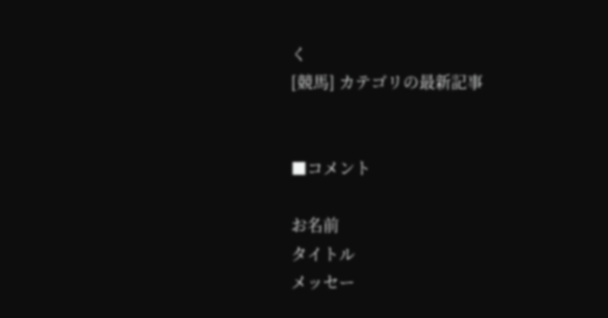く
[競馬] カテゴリの最新記事


■コメント

お名前
タイトル
メッセー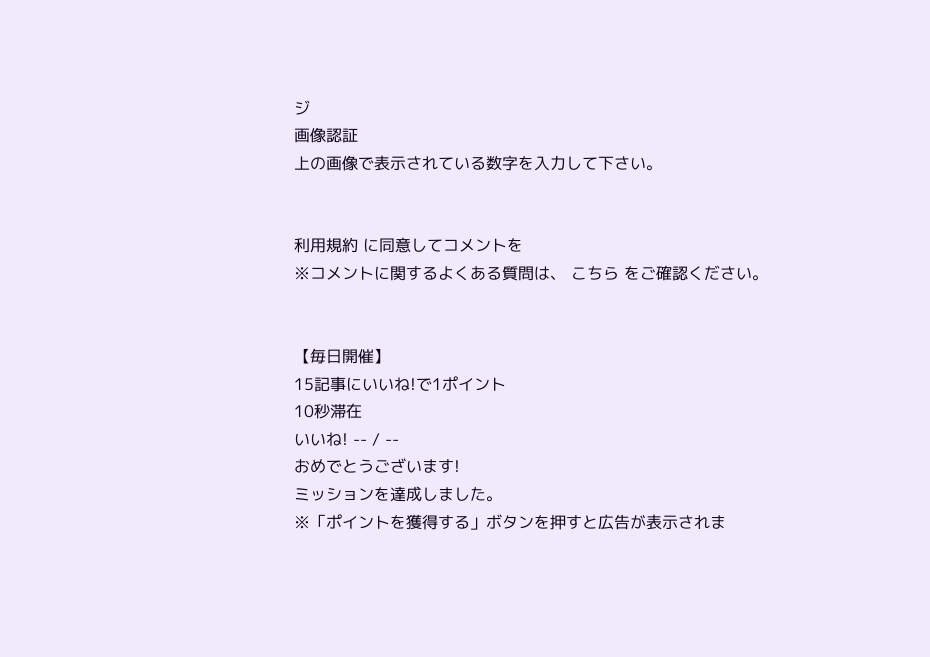ジ
画像認証
上の画像で表示されている数字を入力して下さい。


利用規約 に同意してコメントを
※コメントに関するよくある質問は、 こちら をご確認ください。


【毎日開催】
15記事にいいね!で1ポイント
10秒滞在
いいね! -- / --
おめでとうございます!
ミッションを達成しました。
※「ポイントを獲得する」ボタンを押すと広告が表示されま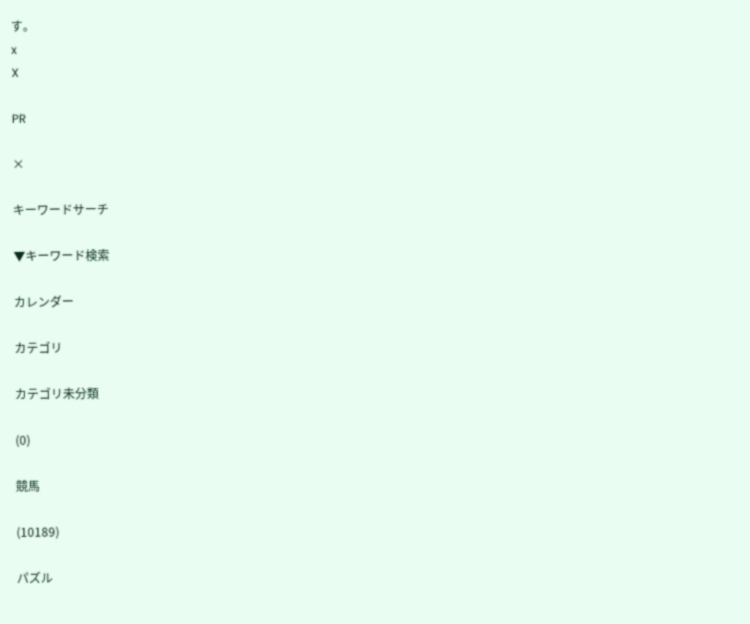す。
x
X

PR

×

キーワードサーチ

▼キーワード検索

カレンダー

カテゴリ

カテゴリ未分類

(0)

競馬

(10189)

パズル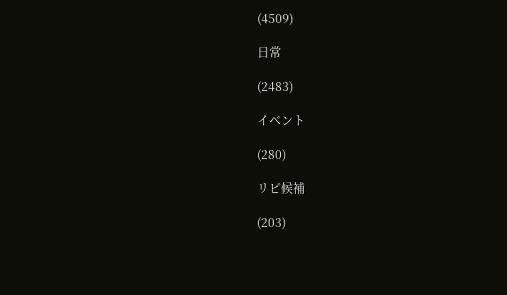(4509)

日常

(2483)

イベント

(280)

リピ候補

(203)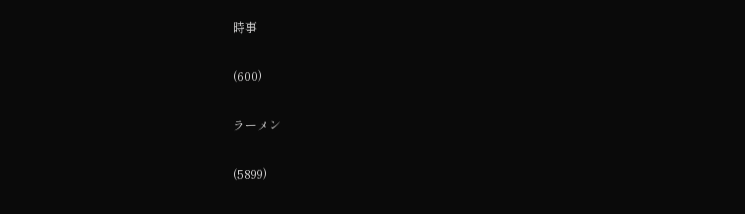時事

(600)

ラーメン

(5899)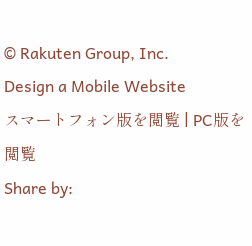© Rakuten Group, Inc.
Design a Mobile Website
スマートフォン版を閲覧 | PC版を閲覧
Share by: